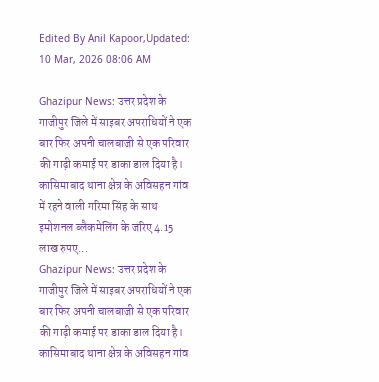Edited By Anil Kapoor,Updated: 10 Mar, 2026 08:06 AM

Ghazipur News: उत्तर प्रदेश के गाजीपुर जिले में साइबर अपराधियों ने एक बार फिर अपनी चालबाजी से एक परिवार की गाढ़ी कमाई पर डाका डाल दिया है। कासिमाबाद थाना क्षेत्र के अविसहन गांव में रहने वाली गरिमा सिंह के साथ इमोशनल ब्लैकमेलिंग के जरिए 4.15 लाख रुपए...
Ghazipur News: उत्तर प्रदेश के गाजीपुर जिले में साइबर अपराधियों ने एक बार फिर अपनी चालबाजी से एक परिवार की गाढ़ी कमाई पर डाका डाल दिया है। कासिमाबाद थाना क्षेत्र के अविसहन गांव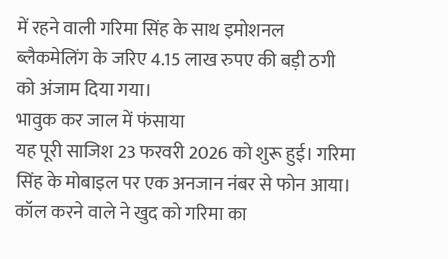में रहने वाली गरिमा सिंह के साथ इमोशनल ब्लैकमेलिंग के जरिए 4.15 लाख रुपए की बड़ी ठगी को अंजाम दिया गया।
भावुक कर जाल में फंसाया
यह पूरी साजिश 23 फरवरी 2026 को शुरू हुई। गरिमा सिंह के मोबाइल पर एक अनजान नंबर से फोन आया। कॉल करने वाले ने खुद को गरिमा का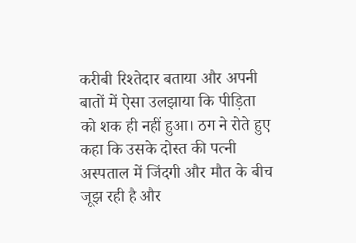करीबी रिश्तेदार बताया और अपनी बातों में ऐसा उलझाया कि पीड़िता को शक ही नहीं हुआ। ठग ने रोते हुए कहा कि उसके दोस्त की पत्नी अस्पताल में जिंदगी और मौत के बीच जूझ रही है और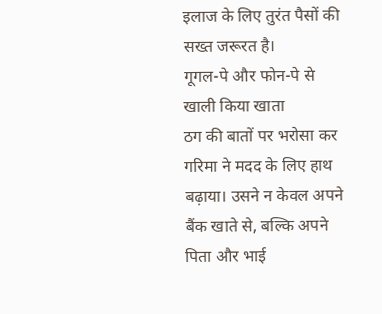इलाज के लिए तुरंत पैसों की सख्त जरूरत है।
गूगल-पे और फोन-पे से खाली किया खाता
ठग की बातों पर भरोसा कर गरिमा ने मदद के लिए हाथ बढ़ाया। उसने न केवल अपने बैंक खाते से, बल्कि अपने पिता और भाई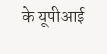के यूपीआई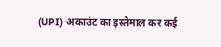(UPI) अकाउंट का इस्तेमाल कर कई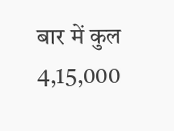बार में कुल 4,15,000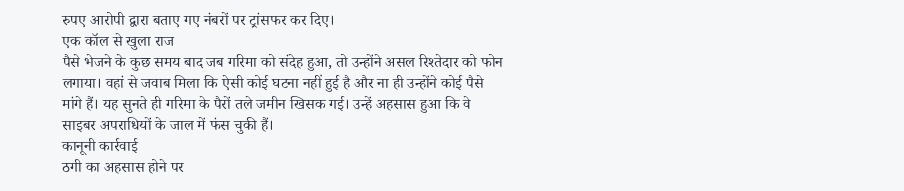रुपए आरोपी द्वारा बताए गए नंबरों पर ट्रांसफर कर दिए।
एक कॉल से खुला राज
पैसे भेजने के कुछ समय बाद जब गरिमा को संदेह हुआ, तो उन्होंने असल रिश्तेदार को फोन लगाया। वहां से जवाब मिला कि ऐसी कोई घटना नहीं हुई है और ना ही उन्होंने कोई पैसे मांगे हैं। यह सुनते ही गरिमा के पैरों तले जमीन खिसक गई। उन्हें अहसास हुआ कि वे साइबर अपराधियों के जाल में फंस चुकी हैं।
कानूनी कार्रवाई
ठगी का अहसास होने पर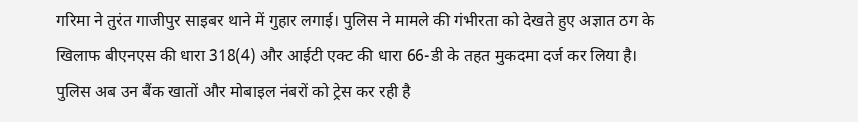गरिमा ने तुरंत गाजीपुर साइबर थाने में गुहार लगाई। पुलिस ने मामले की गंभीरता को देखते हुए अज्ञात ठग के खिलाफ बीएनएस की धारा 318(4) और आईटी एक्ट की धारा 66-डी के तहत मुकदमा दर्ज कर लिया है। पुलिस अब उन बैंक खातों और मोबाइल नंबरों को ट्रेस कर रही है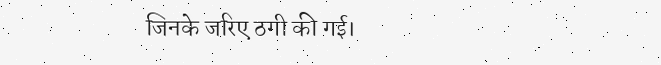जिनके जरिए ठगी की गई।